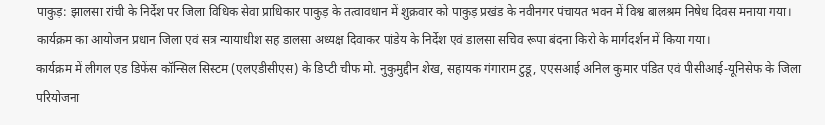पाकुड़: झालसा रांची के निर्देश पर जिला विधिक सेवा प्राधिकार पाकुड़ के तत्वावधान में शुक्रवार को पाकुड़ प्रखंड के नवीनगर पंचायत भवन में विश्व बालश्रम निषेध दिवस मनाया गया। कार्यक्रम का आयोजन प्रधान जिला एवं सत्र न्यायाधीश सह डालसा अध्यक्ष दिवाकर पांडेय के निर्देश एवं डालसा सचिव रूपा बंदना किरो के मार्गदर्शन में किया गया।
कार्यक्रम में लीगल एड डिफेंस कॉन्सिल सिस्टम (एलएडीसीएस) के डिप्टी चीफ मो. नुकुमुद्दीन शेख, सहायक गंगाराम टुडू, एएसआई अनिल कुमार पंडित एवं पीसीआई-यूनिसेफ के जिला परियोजना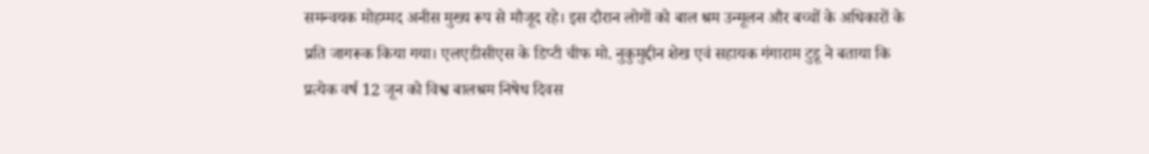समन्वयक मोहम्मद अनीस मुख्य रूप से मौजूद रहे। इस दौरान लोगों को बाल श्रम उन्मूलन और बच्चों के अधिकारों के प्रति जागरूक किया गया। एलएडीसीएस के डिप्टी चीफ मो. नुकुमुद्दीन शेख एवं सहायक गंगाराम टुडू ने बताया कि प्रत्येक वर्ष 12 जून को विश्व बालश्रम निषेध दिवस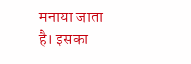मनाया जाता है। इसका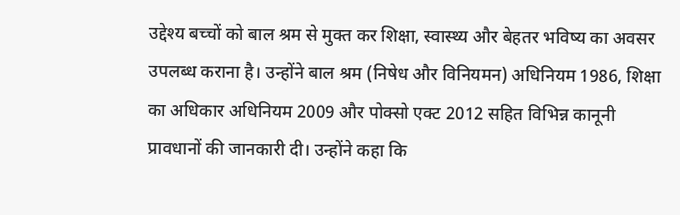उद्देश्य बच्चों को बाल श्रम से मुक्त कर शिक्षा, स्वास्थ्य और बेहतर भविष्य का अवसर उपलब्ध कराना है। उन्होंने बाल श्रम (निषेध और विनियमन) अधिनियम 1986, शिक्षा का अधिकार अधिनियम 2009 और पोक्सो एक्ट 2012 सहित विभिन्न कानूनी प्रावधानों की जानकारी दी। उन्होंने कहा कि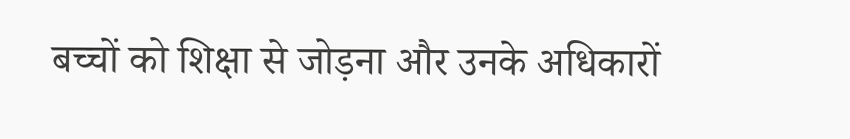बच्चों को शिक्षा से जोड़ना और उनके अधिकारों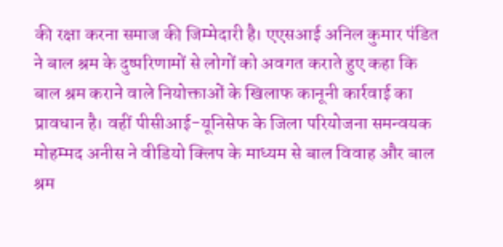की रक्षा करना समाज की जिम्मेदारी है। एएसआई अनिल कुमार पंडित ने बाल श्रम के दुष्परिणामों से लोगों को अवगत कराते हुए कहा कि बाल श्रम कराने वाले नियोक्ताओं के खिलाफ कानूनी कार्रवाई का प्रावधान है। वहीं पीसीआई-यूनिसेफ के जिला परियोजना समन्वयक मोहम्मद अनीस ने वीडियो क्लिप के माध्यम से बाल विवाह और बाल श्रम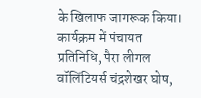के खिलाफ जागरूक किया।
कार्यक्रम में पंचायत प्रतिनिधि, पैरा लीगल वॉलिंटियर्स चंद्रशेखर घोष,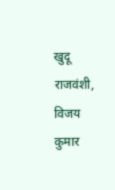खुदू राजवंशी, विजय कुमार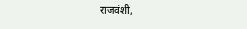राजवंशी,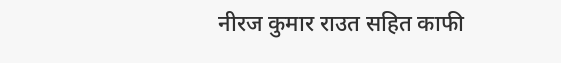नीरज कुमार राउत सहित काफी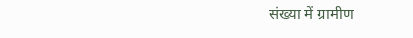संख्या में ग्रामीण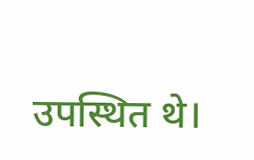उपस्थित थे।